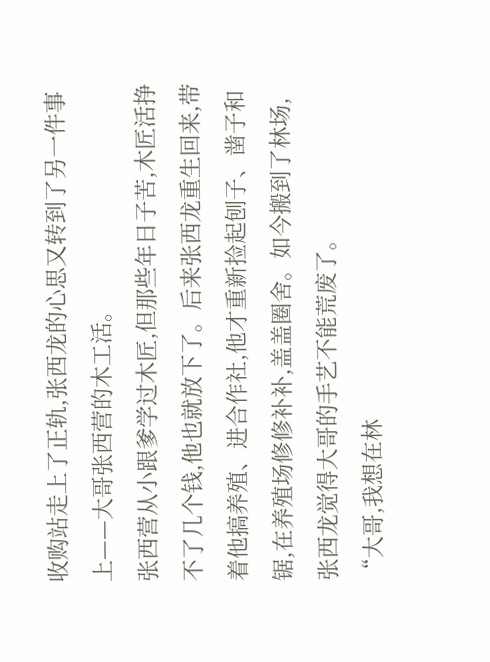收购站走上了正轨,张西龙的心思又转到了另一件事上——大哥张西营的木工活。
张西营从小跟爹学过木匠,但那些年日子苦,木匠活挣不了几个钱,他也就放下了。后来张西龙重生回来,带着他搞养殖、进合作社,他才重新捡起刨子、凿子和锯,在养殖场修修补补,盖盖圈舍。如今搬到了林场,张西龙觉得大哥的手艺不能荒废了。
“大哥,我想在林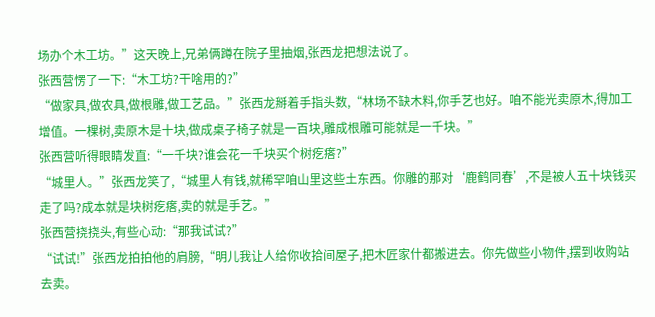场办个木工坊。”这天晚上,兄弟俩蹲在院子里抽烟,张西龙把想法说了。
张西营愣了一下:“木工坊?干啥用的?”
“做家具,做农具,做根雕,做工艺品。”张西龙掰着手指头数,“林场不缺木料,你手艺也好。咱不能光卖原木,得加工增值。一棵树,卖原木是十块,做成桌子椅子就是一百块,雕成根雕可能就是一千块。”
张西营听得眼睛发直:“一千块?谁会花一千块买个树疙瘩?”
“城里人。”张西龙笑了,“城里人有钱,就稀罕咱山里这些土东西。你雕的那对‘鹿鹤同春’,不是被人五十块钱买走了吗?成本就是块树疙瘩,卖的就是手艺。”
张西营挠挠头,有些心动:“那我试试?”
“试试!”张西龙拍拍他的肩膀,“明儿我让人给你收拾间屋子,把木匠家什都搬进去。你先做些小物件,摆到收购站去卖。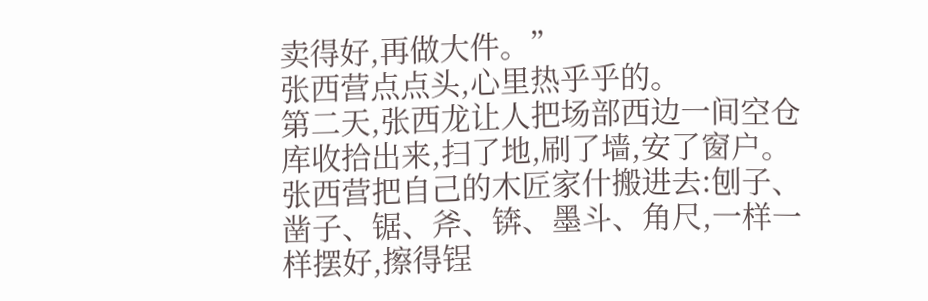卖得好,再做大件。”
张西营点点头,心里热乎乎的。
第二天,张西龙让人把场部西边一间空仓库收拾出来,扫了地,刷了墙,安了窗户。张西营把自己的木匠家什搬进去:刨子、凿子、锯、斧、锛、墨斗、角尺,一样一样摆好,擦得锃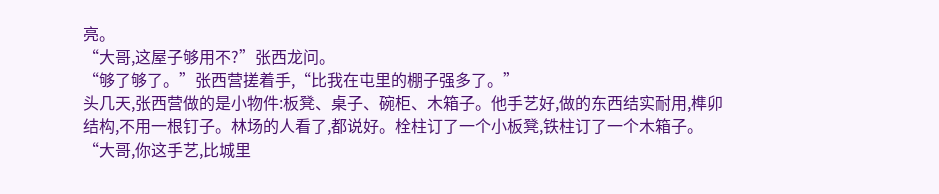亮。
“大哥,这屋子够用不?”张西龙问。
“够了够了。”张西营搓着手,“比我在屯里的棚子强多了。”
头几天,张西营做的是小物件:板凳、桌子、碗柜、木箱子。他手艺好,做的东西结实耐用,榫卯结构,不用一根钉子。林场的人看了,都说好。栓柱订了一个小板凳,铁柱订了一个木箱子。
“大哥,你这手艺,比城里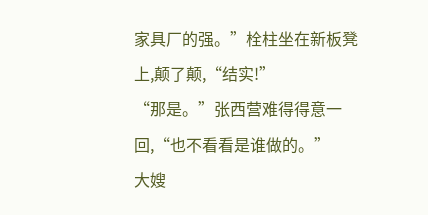家具厂的强。”栓柱坐在新板凳上,颠了颠,“结实!”
“那是。”张西营难得得意一回,“也不看看是谁做的。”
大嫂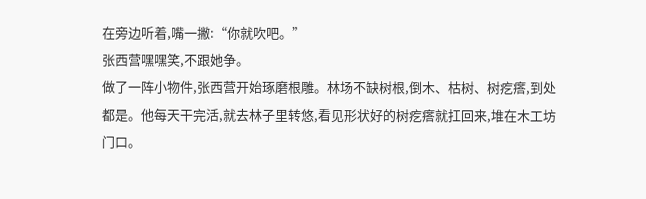在旁边听着,嘴一撇:“你就吹吧。”
张西营嘿嘿笑,不跟她争。
做了一阵小物件,张西营开始琢磨根雕。林场不缺树根,倒木、枯树、树疙瘩,到处都是。他每天干完活,就去林子里转悠,看见形状好的树疙瘩就扛回来,堆在木工坊门口。